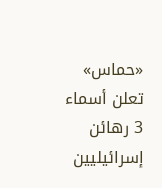«حماس» تعلن أسماء 3 رهائن إسرائيليين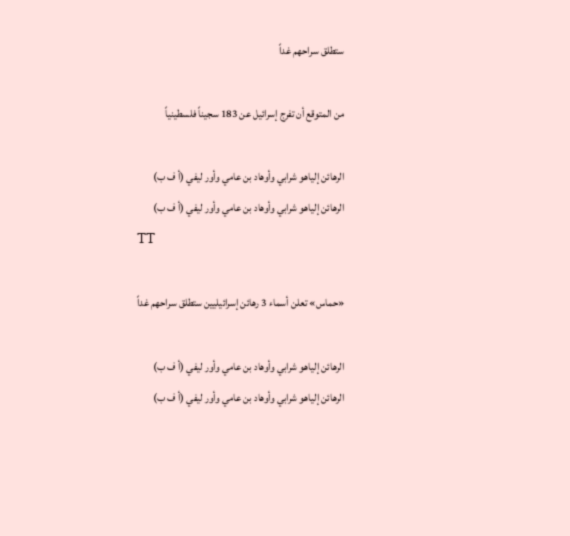ستطلق سراحهم غداً

من المتوقع أن تفرج إسرائيل عن 183 سجيناً فلسطينياً

الرهائن إلياهو شرابي وأوهاد بن عامي وأور ليفي (أ ف ب)
الرهائن إلياهو شرابي وأوهاد بن عامي وأور ليفي (أ ف ب)
TT

«حماس» تعلن أسماء 3 رهائن إسرائيليين ستطلق سراحهم غداً

الرهائن إلياهو شرابي وأوهاد بن عامي وأور ليفي (أ ف ب)
الرهائن إلياهو شرابي وأوهاد بن عامي وأور ليفي (أ ف ب)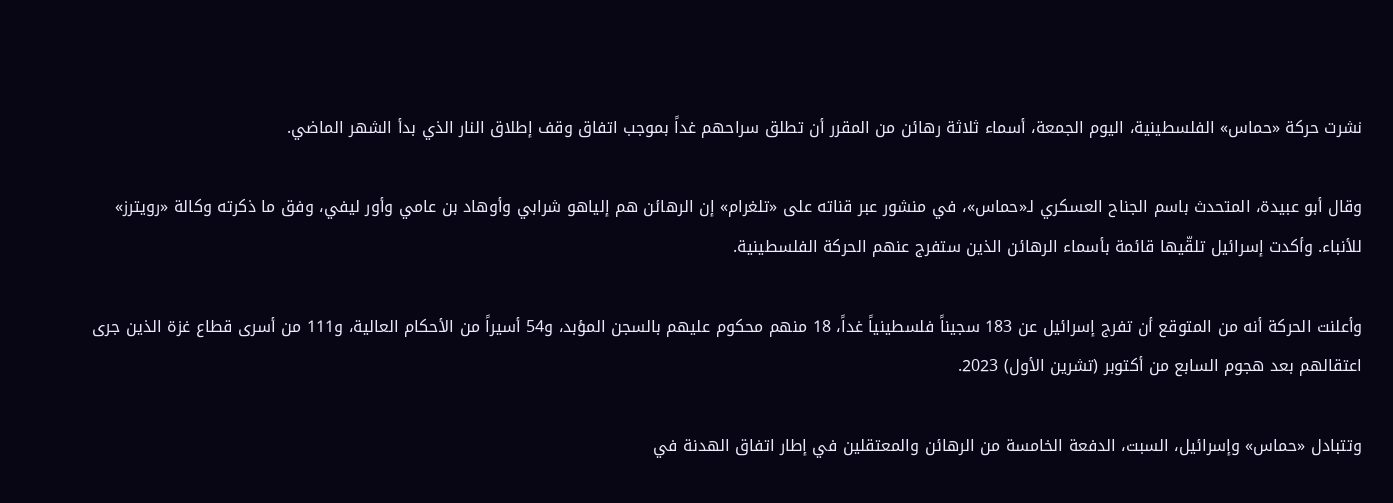نشرت حركة «حماس» الفلسطينية، اليوم الجمعة، أسماء ثلاثة رهائن من المقرر أن تطلق سراحهم غداً بموجب اتفاق وقف إطلاق النار الذي بدأ الشهر الماضي.

وقال أبو عبيدة، المتحدث باسم الجناح العسكري لـ«حماس»، في منشور عبر قناته على «تلغرام» إن الرهائن هم إلياهو شرابي وأوهاد بن عامي وأور ليفي، وفق ما ذكرته وكالة «رويترز» للأنباء. وأكدت إسرائيل تلقّيها قائمة بأسماء الرهائن الذين ستفرج عنهم الحركة الفلسطينية.

وأعلنت الحركة أنه من المتوقع أن تفرج إسرائيل عن 183 سجيناً فلسطينياً غداً، 18 منهم محكوم عليهم بالسجن المؤبد، و54 أسيراً من الأحكام العالية، و111 من أسرى قطاع غزة الذين جرى اعتقالهم بعد هجوم السابع من أكتوبر (تشرين الأول) 2023.

وتتبادل «حماس» وإسرائيل، السبت، الدفعة الخامسة من الرهائن والمعتقلين في إطار اتفاق الهدنة في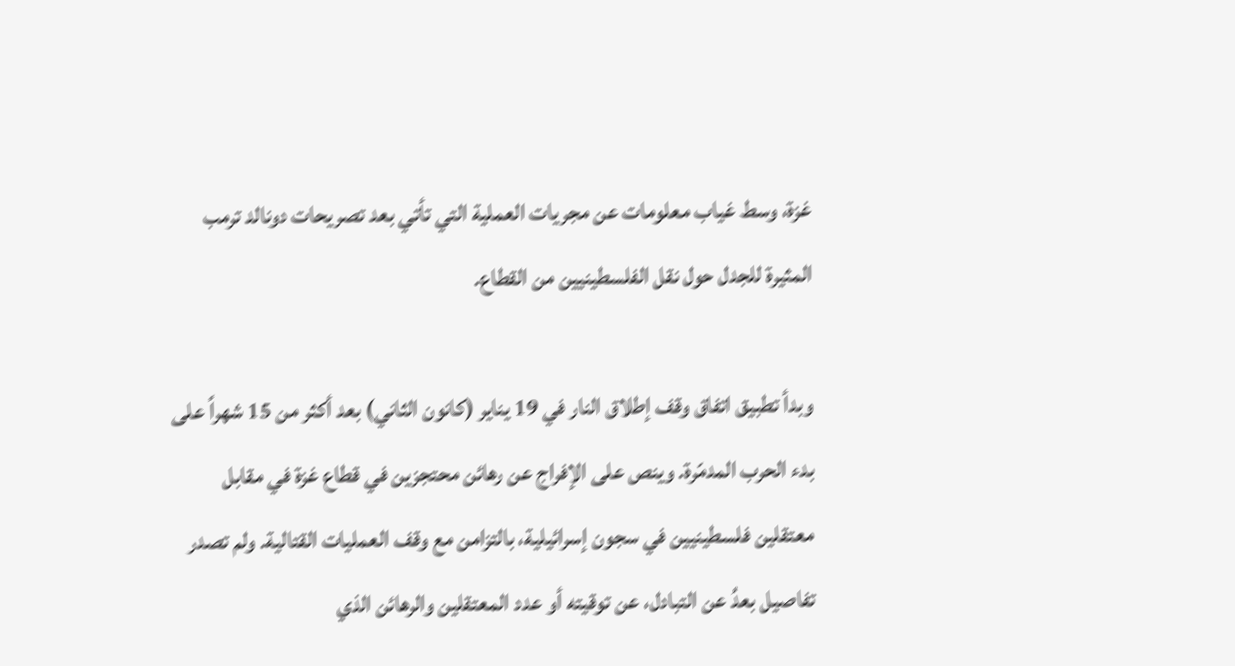غزة، وسط غياب معلومات عن مجريات العملية التي تأتي بعد تصريحات دونالد ترمب المثيرة للجدل حول نقل الفلسطينيين من القطاع.

وبدأ تطبيق اتفاق وقف إطلاق النار في 19 يناير (كانون الثاني) بعد أكثر من 15 شهراً على بدء الحرب المدمّرة. وينص على الإفراج عن رهائن محتجزين في قطاع غزة في مقابل معتقلين فلسطينيين في سجون إسرائيلية، بالتزامن مع وقف العمليات القتالية. ولم تصدر تفاصيل بعدُ عن التبادل، عن توقيته أو عدد المعتقلين والرهائن الذي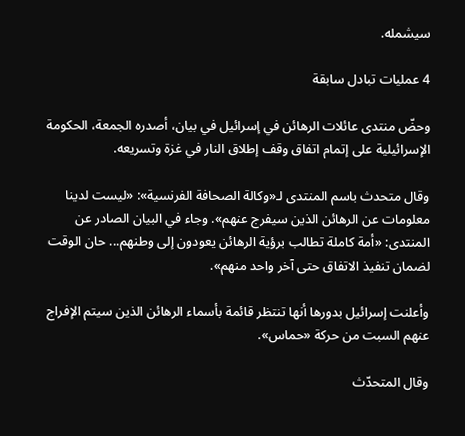سيشمله.

4 عمليات تبادل سابقة

وحضّ منتدى عائلات الرهائن في إسرائيل في بيان، أصدره الجمعة، الحكومة الإسرائيلية على إتمام اتفاق وقف إطلاق النار في غزة وتسريعه.

وقال متحدث باسم المنتدى لـ«وكالة الصحافة الفرنسية»: «ليست لدينا معلومات عن الرهائن الذين سيفرج عنهم». وجاء في البيان الصادر عن المنتدى: «أمة كاملة تطالب برؤية الرهائن يعودون إلى وطنهم... حان الوقت لضمان تنفيذ الاتفاق حتى آخر واحد منهم».

وأعلنت إسرائيل بدورها أنها تنتظر قائمة بأسماء الرهائن الذين سيتم الإفراج عنهم السبت من حركة «حماس».

وقال المتحدّث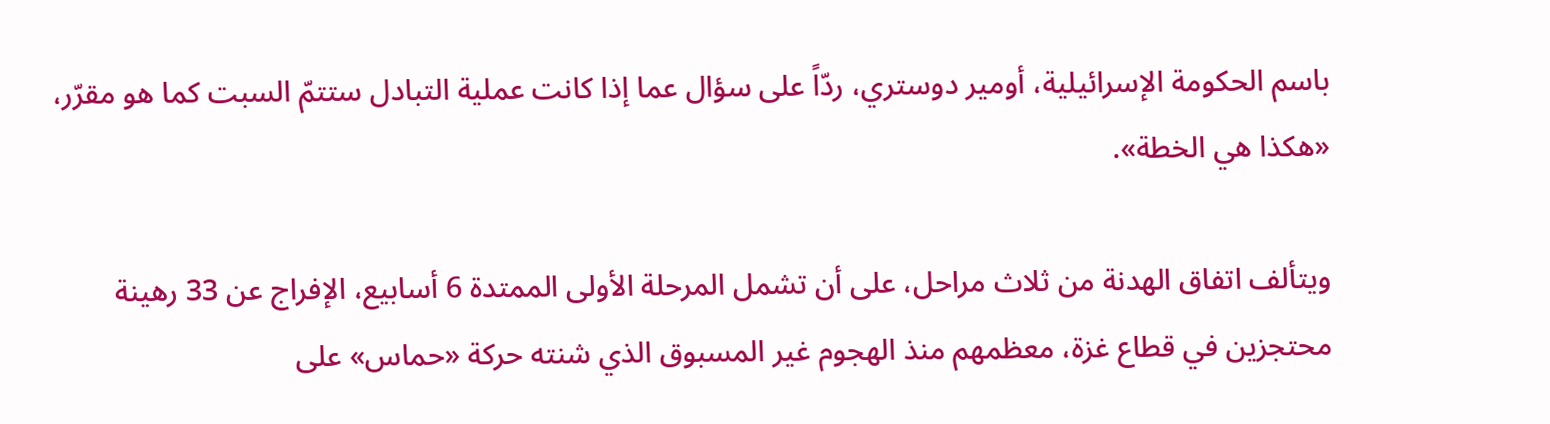باسم الحكومة الإسرائيلية، أومير دوستري، ردّاً على سؤال عما إذا كانت عملية التبادل ستتمّ السبت كما هو مقرّر، «هكذا هي الخطة».

ويتألف اتفاق الهدنة من ثلاث مراحل، على أن تشمل المرحلة الأولى الممتدة 6 أسابيع، الإفراج عن 33 رهينة محتجزين في قطاع غزة، معظمهم منذ الهجوم غير المسبوق الذي شنته حركة «حماس» على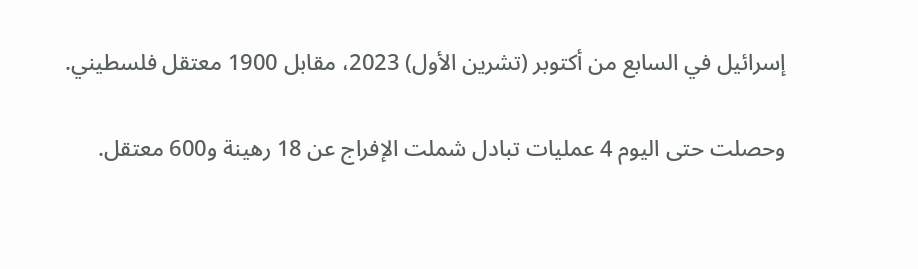إسرائيل في السابع من أكتوبر (تشرين الأول) 2023، مقابل 1900 معتقل فلسطيني.

وحصلت حتى اليوم 4 عمليات تبادل شملت الإفراج عن 18 رهينة و600 معتقل.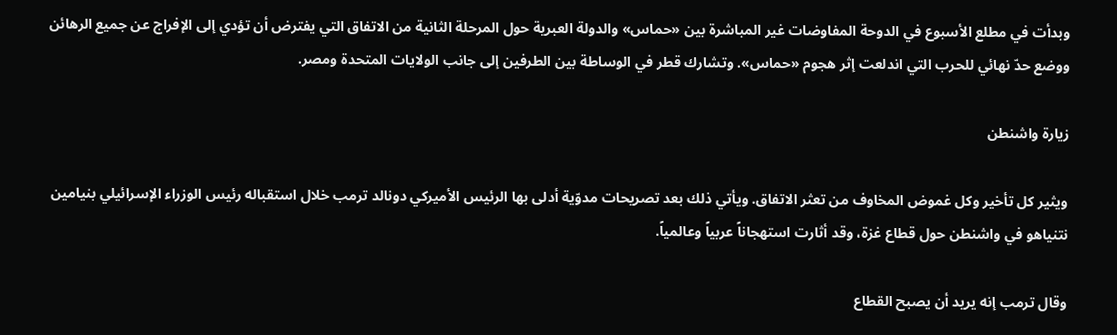وبدأت في مطلع الأسبوع في الدوحة المفاوضات غير المباشرة بين «حماس» والدولة العبرية حول المرحلة الثانية من الاتفاق التي يفترض أن تؤدي إلى الإفراج عن جميع الرهائن ووضع حدّ نهائي للحرب التي اندلعت إثر هجوم «حماس». وتشارك قطر في الوساطة بين الطرفين إلى جانب الولايات المتحدة ومصر.

زيارة واشنطن

ويثير كل تأخير وكل غموض المخاوف من تعثر الاتفاق. ويأتي ذلك بعد تصريحات مدوّية أدلى بها الرئيس الأميركي دونالد ترمب خلال استقباله رئيس الوزراء الإسرائيلي بنيامين نتنياهو في واشنطن حول قطاع غزة، وقد أثارت استهجاناً عربياً وعالمياً.

وقال ترمب إنه يريد أن يصبح القطاع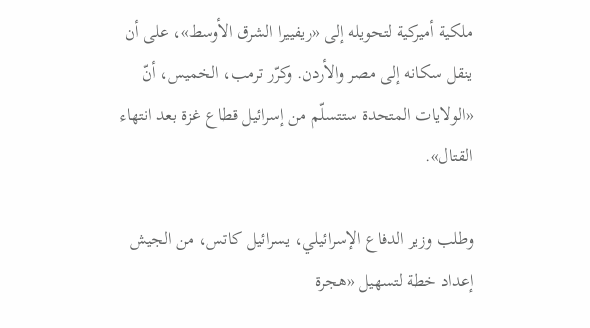ملكية أميركية لتحويله إلى «ريفييرا الشرق الأوسط»، على أن ينقل سكانه إلى مصر والأردن. وكرّر ترمب، الخميس، أنّ «الولايات المتحدة ستتسلّم من إسرائيل قطاع غزة بعد انتهاء القتال».

وطلب وزير الدفاع الإسرائيلي، يسرائيل كاتس، من الجيش إعداد خطة لتسهيل «هجرة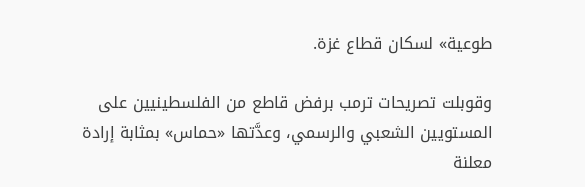طوعية» لسكان قطاع غزة.

وقوبلت تصريحات ترمب برفض قاطع من الفلسطينيين على المستويين الشعبي والرسمي، وعدَّتها «حماس» بمثابة إرادة معلنة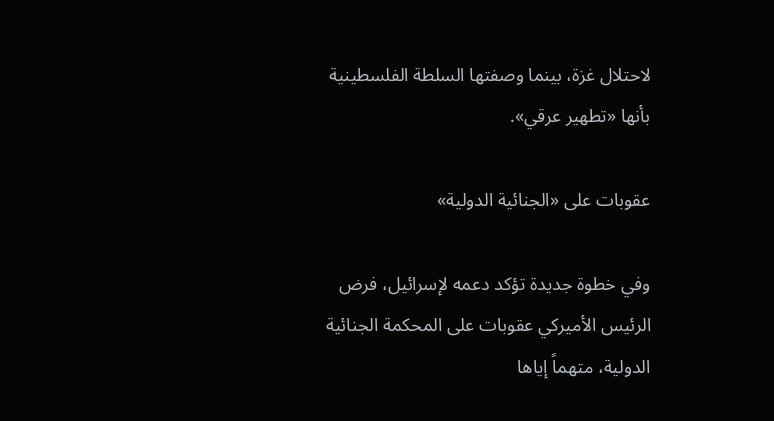لاحتلال غزة، بينما وصفتها السلطة الفلسطينية بأنها «تطهير عرقي».

عقوبات على «الجنائية الدولية»

وفي خطوة جديدة تؤكد دعمه لإسرائيل، فرض الرئيس الأميركي عقوبات على المحكمة الجنائية الدولية، متهماً إياها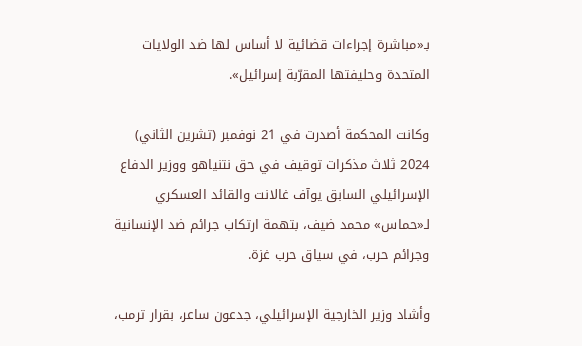بـ«مباشرة إجراءات قضائية لا أساس لها ضد الولايات المتحدة وحليفتها المقرّبة إسرائيل».

وكانت المحكمة أصدرت في 21 نوفمبر (تشرين الثاني) 2024 ثلاث مذكرات توقيف في حق نتنياهو ووزير الدفاع الإسرائيلي السابق يوآف غالانت والقائد العسكري لـ«حماس» محمد ضيف، بتهمة ارتكاب جرائم ضد الإنسانية وجرائم حرب، في سياق حرب غزة.

وأشاد وزير الخارجية الإسرائيلي، جدعون ساعر، بقرار ترمب،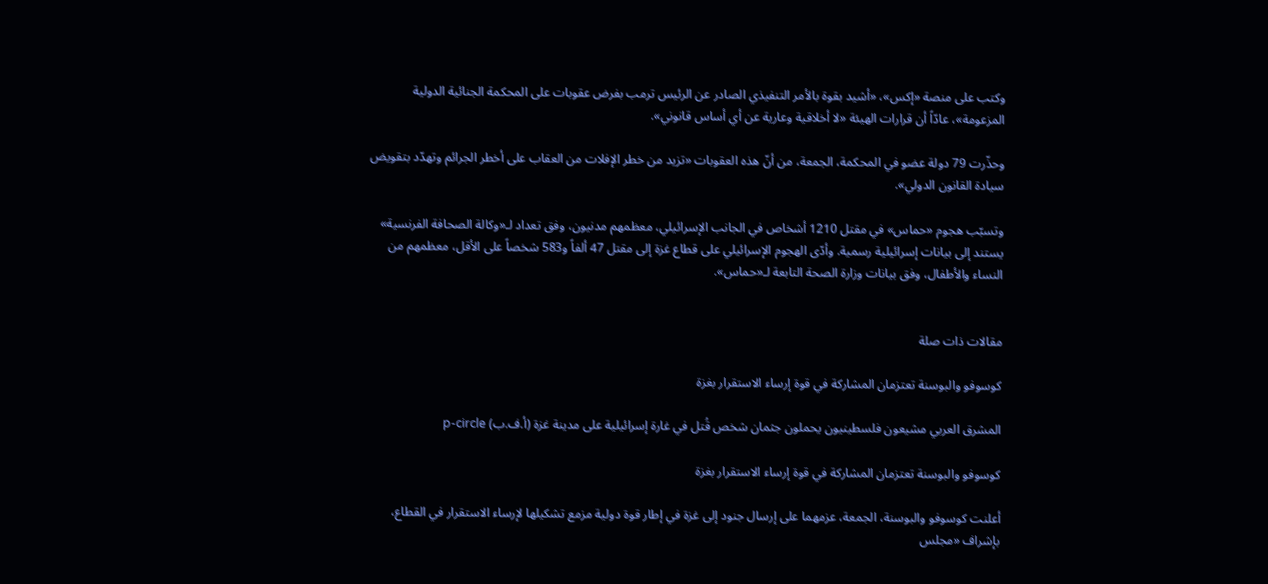وكتب على منصة «إكس»، «أشيد بقوة بالأمر التنفيذي الصادر عن الرئيس ترمب بفرض عقوبات على المحكمة الجنائية الدولية المزعومة»، عادّاً أن قرارات الهيئة «لا أخلاقية وعارية عن أي أساس قانوني».

وحذّرت 79 دولة عضو في المحكمة، الجمعة، من أنّ هذه العقوبات «تزيد من خطر الإفلات من العقاب على أخطر الجرائم وتهدّد بتقويض سيادة القانون الدولي».

وتسبّب هجوم «حماس» في مقتل 1210 أشخاص في الجانب الإسرائيلي، معظمهم مدنيون، وفق تعداد لـ«وكالة الصحافة الفرنسية» يستند إلى بيانات إسرائيلية رسمية. وأدّى الهجوم الإسرائيلي على قطاع غزة إلى مقتل 47 ألفاً و583 شخصاً على الأقل، معظمهم من النساء والأطفال، وفق بيانات وزارة الصحة التابعة لـ«حماس».


مقالات ذات صلة

كوسوفو والبوسنة تعتزمان المشاركة في قوة إرساء الاستقرار بغزة

المشرق العربي مشيعون فلسطينيون يحملون جثمان شخص قُتل في غارة إسرائيلية على مدينة غزة (أ.ف.ب) p-circle

كوسوفو والبوسنة تعتزمان المشاركة في قوة إرساء الاستقرار بغزة

أعلنت كوسوفو والبوسنة، الجمعة، عزمهما على إرسال جنود إلى غزة في إطار قوة دولية مزمع تشكيلها لإرساء الاستقرار في القطاع، بإشراف «مجلس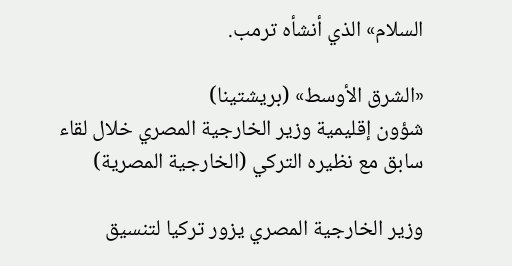السلام» الذي أنشأه ترمب.

«الشرق الأوسط» (بريشتينا)
شؤون إقليمية وزير الخارجية المصري خلال لقاء سابق مع نظيره التركي (الخارجية المصرية)

وزير الخارجية المصري يزور تركيا لتنسيق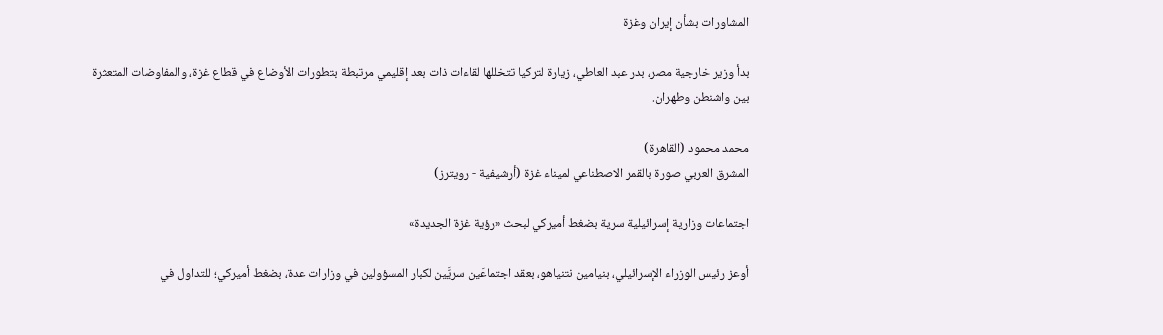المشاورات بشأن إيران وغزة

بدأ وزير خارجية مصر، بدر عبد العاطي، زيارة لتركيا تتخللها لقاءات ذات بعد إقليمي مرتبطة بتطورات الأوضاع في قطاع غزة، والمفاوضات المتعثرة بين واشنطن وطهران.

محمد محمود (القاهرة)
المشرق العربي صورة بالقمر الاصطناعي لميناء غزة (أرشيفية - رويترز)

اجتماعات وزارية إسرائيلية سرية بضغط أميركي لبحث «رؤية غزة الجديدة»

أوعز رئيس الوزراء الإسرائيلي، بنيامين نتنياهو، بعقد اجتماعَين سريَّين لكبار المسؤولين في وزارات عدة، بضغط أميركي؛ للتداول في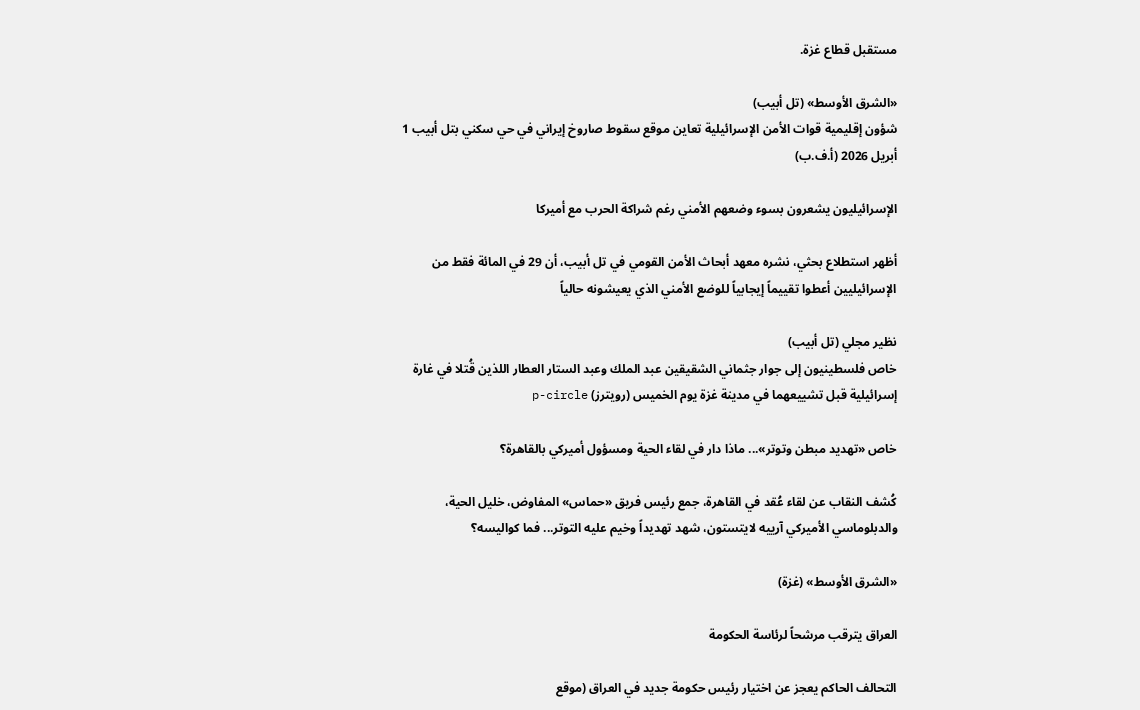مستقبل قطاع غزة.

«الشرق الأوسط» (تل أبيب)
شؤون إقليمية قوات الأمن الإسرائيلية تعاين موقع سقوط صاروخ إيراني في حي سكني بتل أبيب 1 أبريل 2026 (أ.ف.ب)

الإسرائيليون يشعرون بسوء وضعهم الأمني رغم شراكة الحرب مع أميركا

أظهر استطلاع بحثي، نشره معهد أبحاث الأمن القومي في تل أبيب، أن 29 في المائة فقط من الإسرائيليين أعطوا تقييماً إيجابياً للوضع الأمني الذي يعيشونه حالياً

نظير مجلي (تل أبيب)
خاص فلسطينيون إلى جوار جثماني الشقيقين عبد الملك وعبد الستار العطار اللذين قُتلا في غارة إسرائيلية قبل تشييعهما في مدينة غزة يوم الخميس (رويترز) p-circle

خاص «تهديد مبطن وتوتر»... ماذا دار في لقاء الحية ومسؤول أميركي بالقاهرة؟

كُشف النقاب عن لقاء عُقد في القاهرة، جمع رئيس فريق «حماس» المفاوض، خليل الحية، والدبلوماسي الأميركي آرييه لايتستون، شهد تهديداً وخيم عليه التوتر... فما كواليسه؟

«الشرق الأوسط» (غزة)

العراق يترقب مرشحاً لرئاسة الحكومة

التحالف الحاكم يعجز عن اختيار رئيس حكومة جديد في العراق (موقع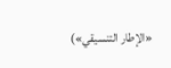«الإطار التنسيقي»)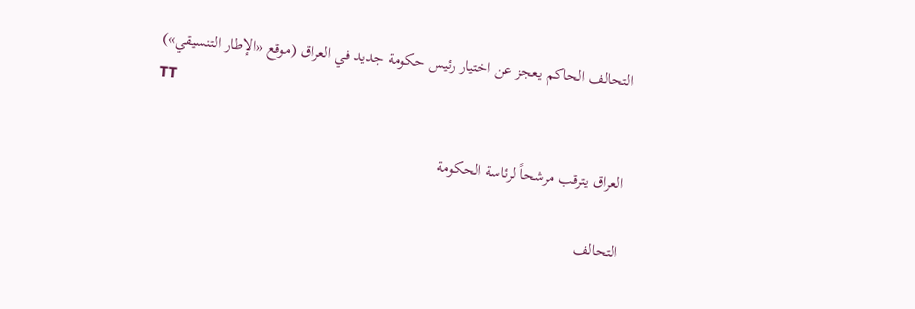التحالف الحاكم يعجز عن اختيار رئيس حكومة جديد في العراق (موقع «الإطار التنسيقي»)
TT

العراق يترقب مرشحاً لرئاسة الحكومة

التحالف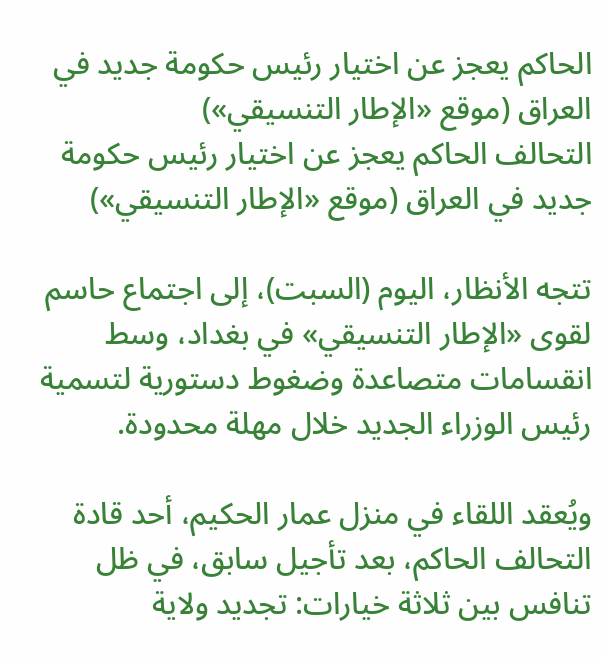الحاكم يعجز عن اختيار رئيس حكومة جديد في العراق (موقع «الإطار التنسيقي»)
التحالف الحاكم يعجز عن اختيار رئيس حكومة جديد في العراق (موقع «الإطار التنسيقي»)

تتجه الأنظار، اليوم (السبت)، إلى اجتماع حاسم لقوى «الإطار التنسيقي» في بغداد، وسط انقسامات متصاعدة وضغوط دستورية لتسمية رئيس الوزراء الجديد خلال مهلة محدودة.

ويُعقد اللقاء في منزل عمار الحكيم، أحد قادة التحالف الحاكم، بعد تأجيل سابق، في ظل تنافس بين ثلاثة خيارات: تجديد ولاية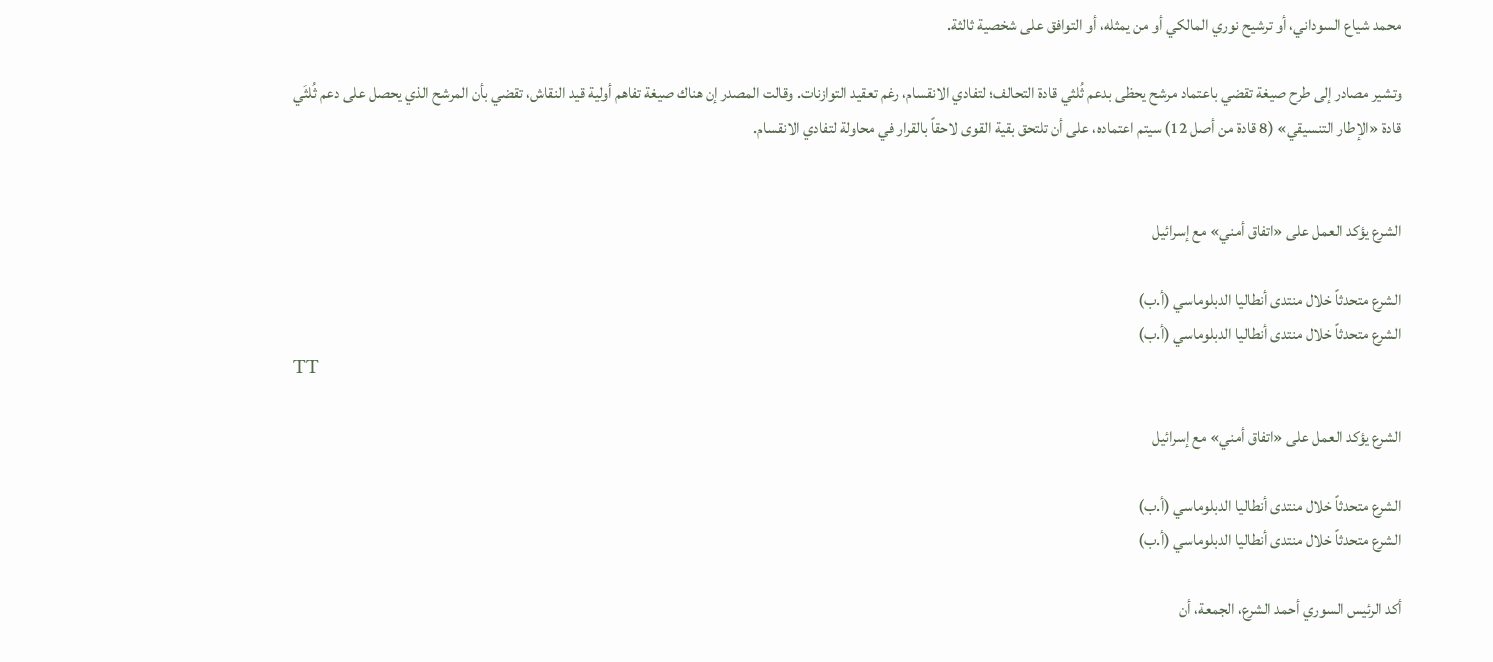محمد شياع السوداني، أو ترشيح نوري المالكي أو من يمثله، أو التوافق على شخصية ثالثة.

وتشير مصادر إلى طرح صيغة تقضي باعتماد مرشح يحظى بدعم ثُلثي قادة التحالف؛ لتفادي الانقسام، رغم تعقيد التوازنات. وقالت المصدر إن هناك صيغة تفاهم أولية قيد النقاش، تقضي بأن المرشح الذي يحصل على دعم ثُلثَي قادة «الإطار التنسيقي» (8 قادة من أصل 12) سيتم اعتماده، على أن تلتحق بقية القوى لاحقاً بالقرار في محاولة لتفادي الانقسام.


الشرع يؤكد العمل على «اتفاق أمني» مع إسرائيل

الشرع متحدثاً خلال منتدى أنطاليا الدبلوماسي (أ.ب)
الشرع متحدثاً خلال منتدى أنطاليا الدبلوماسي (أ.ب)
TT

الشرع يؤكد العمل على «اتفاق أمني» مع إسرائيل

الشرع متحدثاً خلال منتدى أنطاليا الدبلوماسي (أ.ب)
الشرع متحدثاً خلال منتدى أنطاليا الدبلوماسي (أ.ب)

أكد الرئيس السوري أحمد الشرع، الجمعة، أن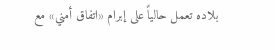بلاده تعمل حالياً على إبرام «اتفاق أمني» مع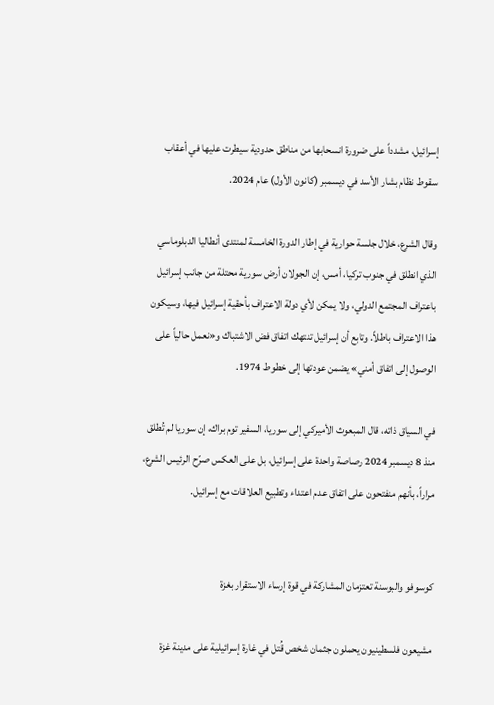إسرائيل، مشدداً على ضرورة انسحابها من مناطق حدودية سيطرت عليها في أعقاب سقوط نظام بشار الأسد في ديسمبر (كانون الأول) عام 2024.

وقال الشرع، خلال جلسة حوارية في إطار الدورة الخامسة لمنتدى أنطاليا الدبلوماسي الذي انطلق في جنوب تركيا، أمس، إن الجولان أرض سورية محتلة من جانب إسرائيل باعتراف المجتمع الدولي، ولا يمكن لأي دولة الاعتراف بأحقية إسرائيل فيها، وسيكون هذا الاعتراف باطلاً. وتابع أن إسرائيل تنتهك اتفاق فض الاشتباك و«نعمل حالياً على الوصول إلى اتفاق أمني» يضمن عودتها إلى خطوط 1974.

في السياق ذاته، قال المبعوث الأميركي إلى سوريا، السفير توم براك، إن سوريا لم تُطلق منذ 8 ديسمبر 2024 رصاصة واحدة على إسرائيل، بل على العكس صرّح الرئيس الشرع، مراراً، بأنهم منفتحون على اتفاق عدم اعتداء وتطبيع العلاقات مع إسرائيل.


كوسوفو والبوسنة تعتزمان المشاركة في قوة إرساء الاستقرار بغزة

مشيعون فلسطينيون يحملون جثمان شخص قُتل في غارة إسرائيلية على مدينة غزة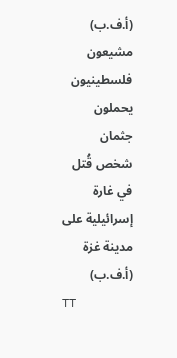(أ.ف.ب)
مشيعون فلسطينيون يحملون جثمان شخص قُتل في غارة إسرائيلية على مدينة غزة (أ.ف.ب)
TT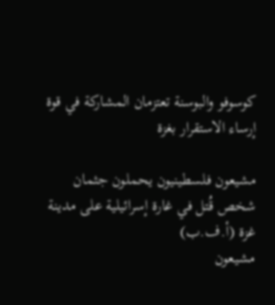كوسوفو والبوسنة تعتزمان المشاركة في قوة إرساء الاستقرار بغزة

مشيعون فلسطينيون يحملون جثمان شخص قُتل في غارة إسرائيلية على مدينة غزة (أ.ف.ب)
مشيعون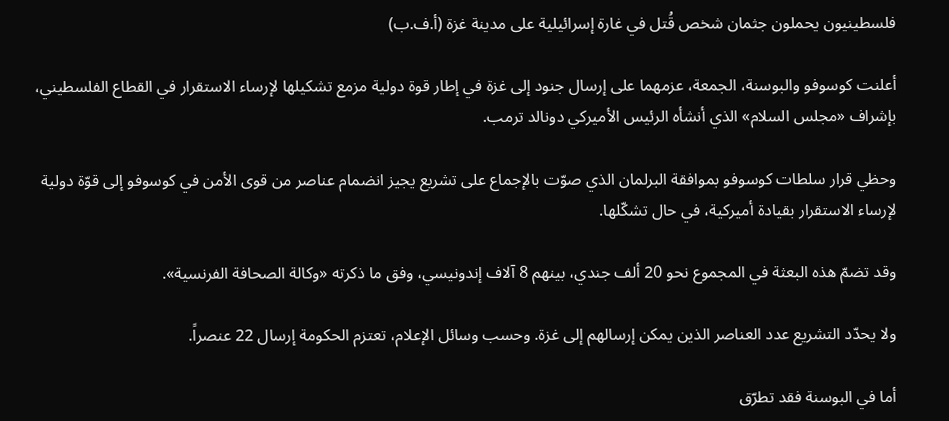فلسطينيون يحملون جثمان شخص قُتل في غارة إسرائيلية على مدينة غزة (أ.ف.ب)

أعلنت كوسوفو والبوسنة، الجمعة، عزمهما على إرسال جنود إلى غزة في إطار قوة دولية مزمع تشكيلها لإرساء الاستقرار في القطاع الفلسطيني، بإشراف «مجلس السلام» الذي أنشأه الرئيس الأميركي دونالد ترمب.

وحظي قرار سلطات كوسوفو بموافقة البرلمان الذي صوّت بالإجماع على تشريع يجيز انضمام عناصر من قوى الأمن في كوسوفو إلى قوّة دولية لإرساء الاستقرار بقيادة أميركية، في حال تشكّلها.

وقد تضمّ هذه البعثة في المجموع نحو 20 ألف جندي، بينهم 8 آلاف إندونيسي، وفق ما ذكرته «وكالة الصحافة الفرنسية».

ولا يحدّد التشريع عدد العناصر الذين يمكن إرسالهم إلى غزة. وحسب وسائل الإعلام، تعتزم الحكومة إرسال 22 عنصراً.

أما في البوسنة فقد تطرّق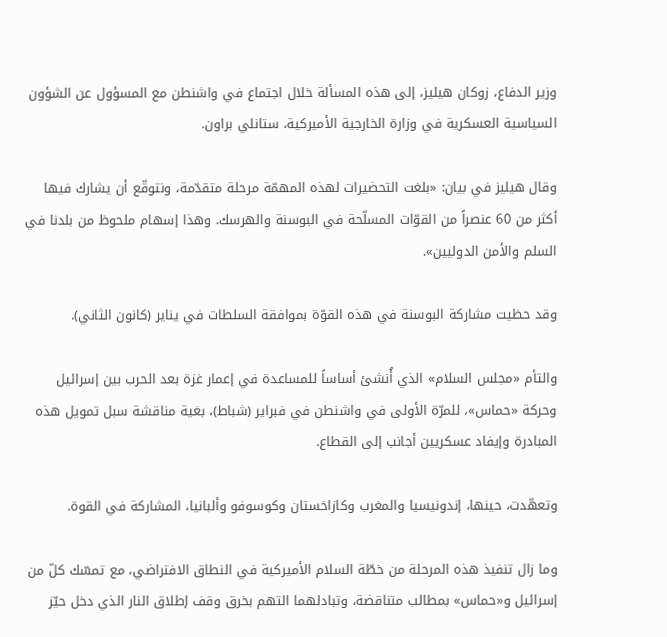وزير الدفاع، زوكان هيليز، إلى هذه المسألة خلال اجتماع في واشنطن مع المسؤول عن الشؤون السياسية العسكرية في وزارة الخارجية الأميركية، ستانلي براون.

وقال هيليز في بيان: «بلغت التحضيرات لهذه المهمّة مرحلة متقدّمة، ونتوقّع أن يشارك فيها أكثر من 60 عنصراً من القوّات المسلّحة في البوسنة والهرسك. وهذا إسهام ملحوظ من بلدنا في السلم والأمن الدوليين».

وقد حظيت مشاركة البوسنة في هذه القوّة بموافقة السلطات في يناير (كانون الثاني).

والتأم «مجلس السلام» الذي أُنشئ أساساً للمساعدة في إعمار غزة بعد الحرب بين إسرائيل وحركة «حماس»، للمرّة الأولى في واشنطن في فبراير (شباط)، بغية مناقشة سبل تمويل هذه المبادرة وإيفاد عسكريين أجانب إلى القطاع.

وتعهّدت، حينها، إندونيسيا والمغرب وكازاخستان وكوسوفو وألبانيا، المشاركة في القوة.

وما زال تنفيذ هذه المرحلة من خطّة السلام الأميركية في النطاق الافتراضي، مع تمسّك كلّ من إسرائيل و«حماس» بمطالب متناقضة، وتبادلهما التهم بخرق وقف إطلاق النار الذي دخل حيّز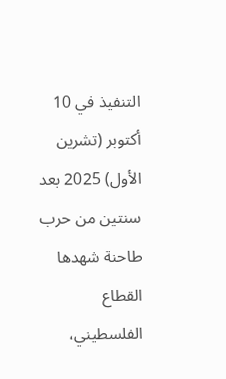التنفيذ في 10 أكتوبر (تشرين الأول) 2025 بعد سنتين من حرب طاحنة شهدها القطاع الفلسطيني،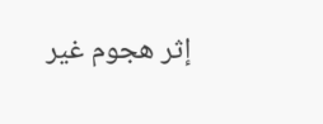إثر هجوم غير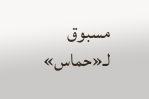مسبوق لـ«حماس»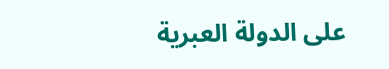على الدولة العبرية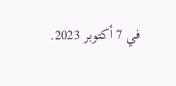في 7 أكتوبر 2023.